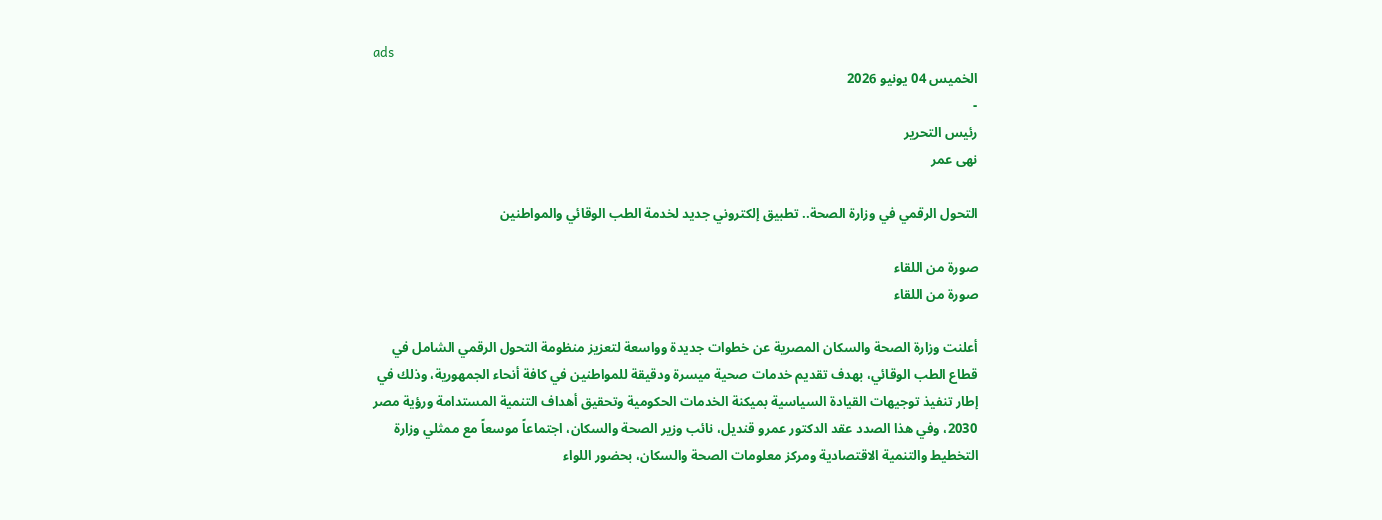ads
الخميس 04 يونيو 2026
-
رئيس التحرير
نهى عمر

التحول الرقمي في وزارة الصحة.. تطبيق إلكتروني جديد لخدمة الطب الوقائي والمواطنين

صورة من اللقاء
صورة من اللقاء

أعلنت وزارة الصحة والسكان المصرية عن خطوات جديدة وواسعة لتعزيز منظومة التحول الرقمي الشامل في قطاع الطب الوقائي، بهدف تقديم خدمات صحية ميسرة ودقيقة للمواطنين في كافة أنحاء الجمهورية، وذلك في إطار تنفيذ توجيهات القيادة السياسية بميكنة الخدمات الحكومية وتحقيق أهداف التنمية المستدامة ورؤية مصر 2030، وفي هذا الصدد عقد الدكتور عمرو قنديل، نائب وزير الصحة والسكان، اجتماعاً موسعاً مع ممثلي وزارة التخطيط والتنمية الاقتصادية ومركز معلومات الصحة والسكان، بحضور اللواء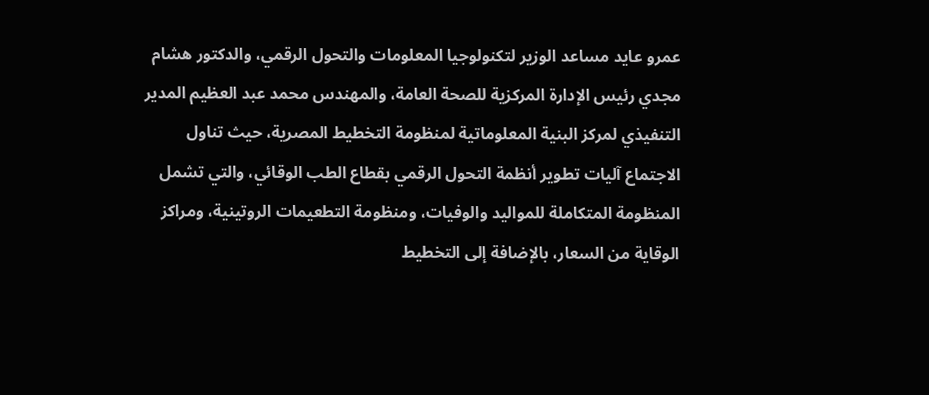عمرو عايد مساعد الوزير لتكنولوجيا المعلومات والتحول الرقمي، والدكتور هشام مجدي رئيس الإدارة المركزية للصحة العامة، والمهندس محمد عبد العظيم المدير التنفيذي لمركز البنية المعلوماتية لمنظومة التخطيط المصرية، حيث تناول الاجتماع آليات تطوير أنظمة التحول الرقمي بقطاع الطب الوقائي، والتي تشمل المنظومة المتكاملة للمواليد والوفيات، ومنظومة التطعيمات الروتينية، ومراكز الوقاية من السعار، بالإضافة إلى التخطيط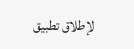لإطلاق تطبيق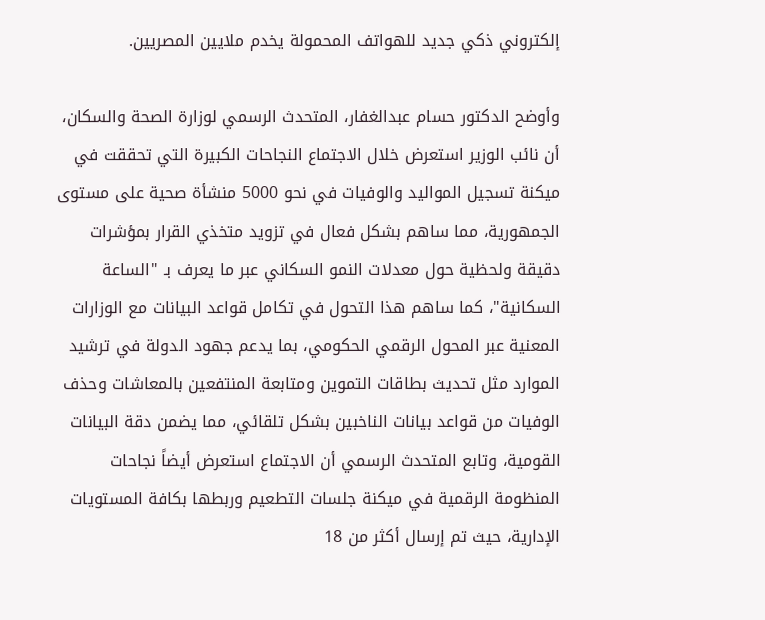إلكتروني ذكي جديد للهواتف المحمولة يخدم ملايين المصريين.

وأوضح الدكتور حسام عبدالغفار، المتحدث الرسمي لوزارة الصحة والسكان، أن نائب الوزير استعرض خلال الاجتماع النجاحات الكبيرة التي تحققت في ميكنة تسجيل المواليد والوفيات في نحو 5000 منشأة صحية على مستوى الجمهورية، مما ساهم بشكل فعال في تزويد متخذي القرار بمؤشرات دقيقة ولحظية حول معدلات النمو السكاني عبر ما يعرف بـ "الساعة السكانية"، كما ساهم هذا التحول في تكامل قواعد البيانات مع الوزارات المعنية عبر المحول الرقمي الحكومي، بما يدعم جهود الدولة في ترشيد الموارد مثل تحديث بطاقات التموين ومتابعة المنتفعين بالمعاشات وحذف الوفيات من قواعد بيانات الناخبين بشكل تلقائي، مما يضمن دقة البيانات القومية، وتابع المتحدث الرسمي أن الاجتماع استعرض أيضاً نجاحات المنظومة الرقمية في ميكنة جلسات التطعيم وربطها بكافة المستويات الإدارية، حيث تم إرسال أكثر من 18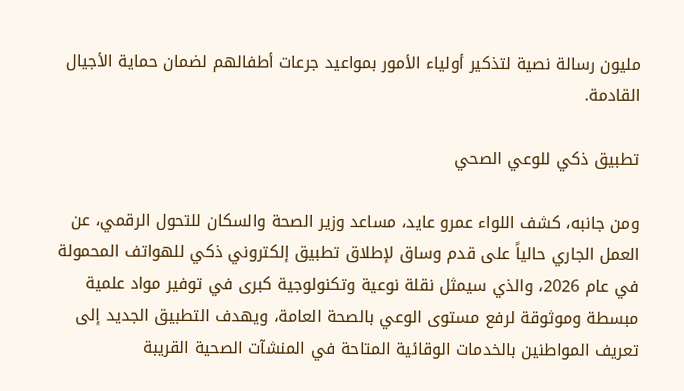مليون رسالة نصية لتذكير أولياء الأمور بمواعيد جرعات أطفالهم لضمان حماية الأجيال القادمة.

تطبيق ذكي للوعي الصحي

ومن جانبه، كشف اللواء عمرو عايد، مساعد وزير الصحة والسكان للتحول الرقمي، عن العمل الجاري حالياً على قدم وساق لإطلاق تطبيق إلكتروني ذكي للهواتف المحمولة في عام 2026، والذي سيمثل نقلة نوعية وتكنولوجية كبرى في توفير مواد علمية مبسطة وموثوقة لرفع مستوى الوعي بالصحة العامة، ويهدف التطبيق الجديد إلى تعريف المواطنين بالخدمات الوقائية المتاحة في المنشآت الصحية القريبة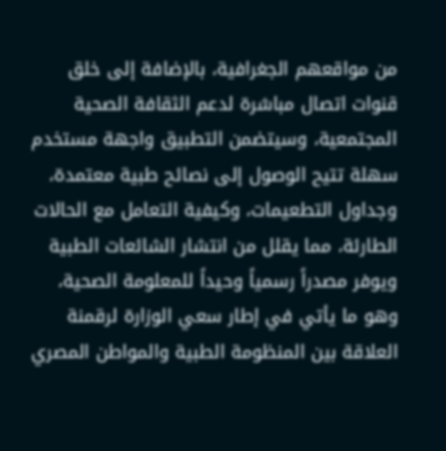من مواقعهم الجغرافية، بالإضافة إلى خلق قنوات اتصال مباشرة لدعم الثقافة الصحية المجتمعية، وسيتضمن التطبيق واجهة مستخدم سهلة تتيح الوصول إلى نصائح طبية معتمدة، وجداول التطعيمات، وكيفية التعامل مع الحالات الطارئة، مما يقلل من انتشار الشائعات الطبية ويوفر مصدراً رسمياً وحيداً للمعلومة الصحية، وهو ما يأتي في إطار سعي الوزارة لرقمنة العلاقة بين المنظومة الطبية والمواطن المصري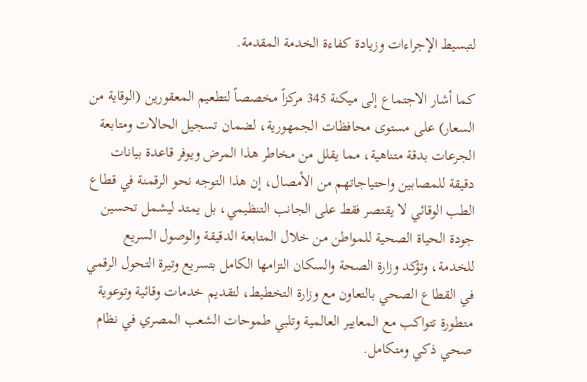لتبسيط الإجراءات وزيادة كفاءة الخدمة المقدمة.

كما أشار الاجتماع إلى ميكنة 345 مركزاً مخصصاً لتطعيم المعقورين (الوقاية من السعار) على مستوى محافظات الجمهورية، لضمان تسجيل الحالات ومتابعة الجرعات بدقة متناهية، مما يقلل من مخاطر هذا المرض ويوفر قاعدة بيانات دقيقة للمصابين واحتياجاتهم من الأمصال، إن هذا التوجه نحو الرقمنة في قطاع الطب الوقائي لا يقتصر فقط على الجانب التنظيمي، بل يمتد ليشمل تحسين جودة الحياة الصحية للمواطن من خلال المتابعة الدقيقة والوصول السريع للخدمة، وتؤكد وزارة الصحة والسكان التزامها الكامل بتسريع وتيرة التحول الرقمي في القطاع الصحي بالتعاون مع وزارة التخطيط، لتقديم خدمات وقائية وتوعوية متطورة تتواكب مع المعايير العالمية وتلبي طموحات الشعب المصري في نظام صحي ذكي ومتكامل.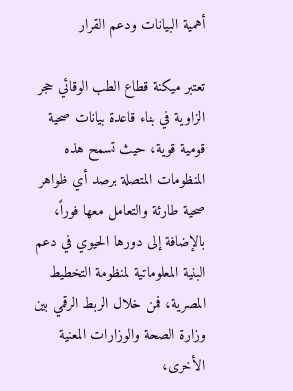أهمية البيانات ودعم القرار

تعتبر ميكنة قطاع الطب الوقائي حجر الزاوية في بناء قاعدة بيانات صحية قومية قوية، حيث تسمح هذه المنظومات المتصلة برصد أي ظواهر صحية طارئة والتعامل معها فوراً، بالإضافة إلى دورها الحيوي في دعم البنية المعلوماتية لمنظومة التخطيط المصرية، فمن خلال الربط الرقمي بين وزارة الصحة والوزارات المعنية الأخرى،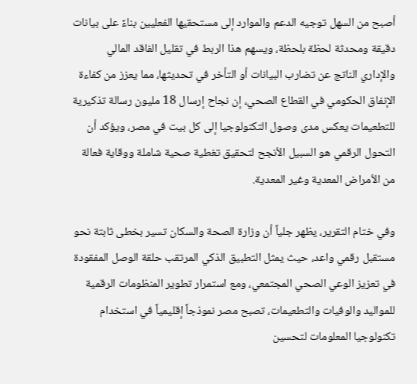أصبح من السهل توجيه الدعم والموارد إلى مستحقيها الفعليين بناءً على بيانات دقيقة ومحدثة لحظة بلحظة، ويسهم هذا الربط في تقليل الفاقد المالي والإداري الناتج عن تضارب البيانات أو التأخر في تحديثها، مما يعزز من كفاءة الإنفاق الحكومي في القطاع الصحي، إن نجاح إرسال 18 مليون رسالة تذكيرية للتطعيمات يعكس مدى وصول التكنولوجيا إلى كل بيت في مصر، ويؤكد أن التحول الرقمي هو السبيل الأنجح لتحقيق تغطية صحية شاملة ووقاية فعالة من الأمراض المعدية وغير المعدية.

وفي ختام التقرير، يظهر جلياً أن وزارة الصحة والسكان تسير بخطى ثابتة نحو مستقبل رقمي واعد، حيث يمثل التطبيق الذكي المرتقب حلقة الوصل المفقودة في تعزيز الوعي الصحي المجتمعي، ومع استمرار تطوير المنظومات الرقمية للمواليد والوفيات والتطعيمات، تصبح مصر نموذجاً إقليمياً في استخدام تكنولوجيا المعلومات لتحسين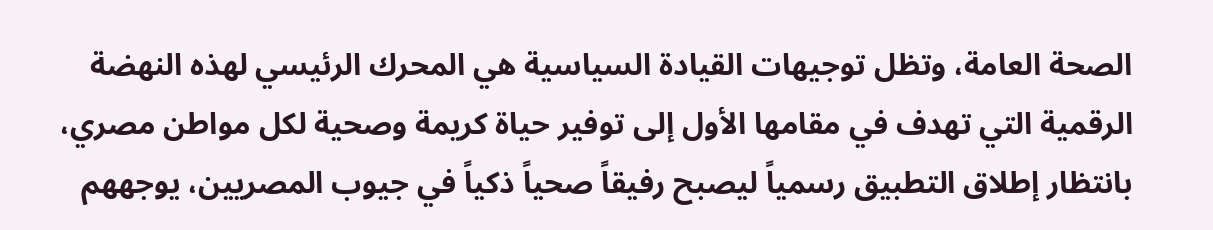الصحة العامة، وتظل توجيهات القيادة السياسية هي المحرك الرئيسي لهذه النهضة الرقمية التي تهدف في مقامها الأول إلى توفير حياة كريمة وصحية لكل مواطن مصري، بانتظار إطلاق التطبيق رسمياً ليصبح رفيقاً صحياً ذكياً في جيوب المصريين، يوجههم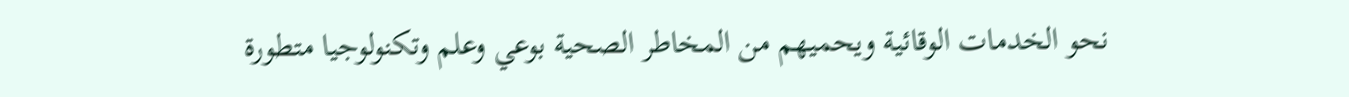نحو الخدمات الوقائية ويحميهم من المخاطر الصحية بوعي وعلم وتكنولوجيا متطورة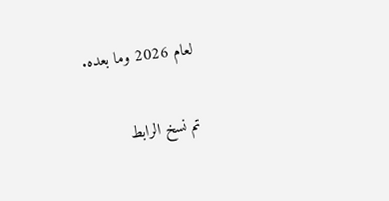لعام 2026 وما بعده.

تم نسخ الرابط